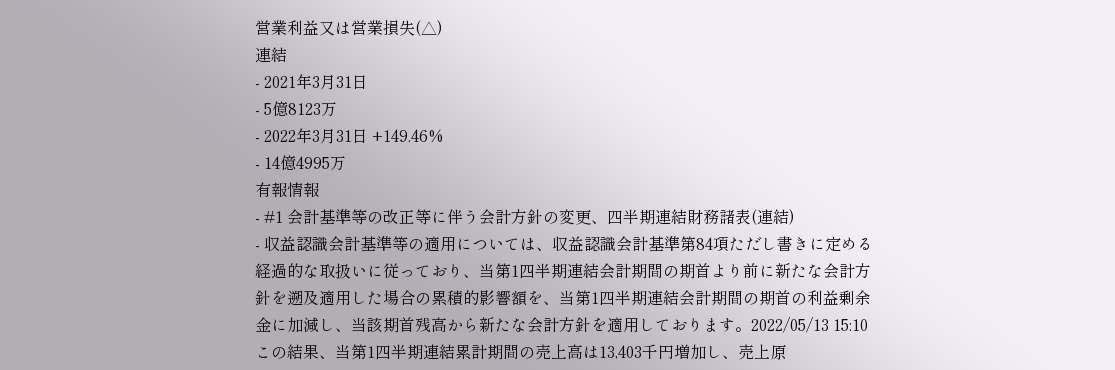営業利益又は営業損失(△)
連結
- 2021年3月31日
- 5億8123万
- 2022年3月31日 +149.46%
- 14億4995万
有報情報
- #1 会計基準等の改正等に伴う会計方針の変更、四半期連結財務諸表(連結)
- 収益認識会計基準等の適用については、収益認識会計基準第84項ただし書きに定める経過的な取扱いに従っており、当第1四半期連結会計期間の期首より前に新たな会計方針を遡及適用した場合の累積的影響額を、当第1四半期連結会計期間の期首の利益剰余金に加減し、当該期首残高から新たな会計方針を適用しております。2022/05/13 15:10
この結果、当第1四半期連結累計期間の売上高は13,403千円増加し、売上原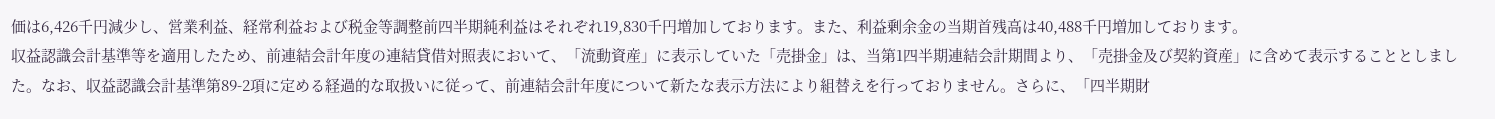価は6,426千円減少し、営業利益、経常利益および税金等調整前四半期純利益はそれぞれ19,830千円増加しております。また、利益剰余金の当期首残高は40,488千円増加しております。
収益認識会計基準等を適用したため、前連結会計年度の連結貸借対照表において、「流動資産」に表示していた「売掛金」は、当第1四半期連結会計期間より、「売掛金及び契約資産」に含めて表示することとしました。なお、収益認識会計基準第89-2項に定める経過的な取扱いに従って、前連結会計年度について新たな表示方法により組替えを行っておりません。さらに、「四半期財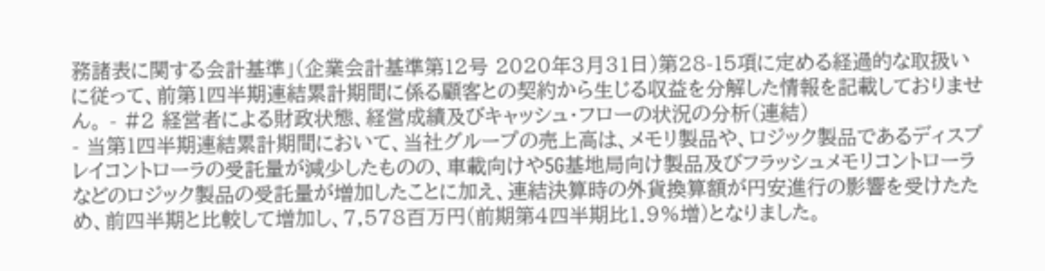務諸表に関する会計基準」(企業会計基準第12号 2020年3月31日)第28-15項に定める経過的な取扱いに従って、前第1四半期連結累計期間に係る顧客との契約から生じる収益を分解した情報を記載しておりません。 - #2 経営者による財政状態、経営成績及びキャッシュ・フローの状況の分析(連結)
- 当第1四半期連結累計期間において、当社グループの売上高は、メモリ製品や、ロジック製品であるディスプレイコントローラの受託量が減少したものの、車載向けや5G基地局向け製品及びフラッシュメモリコントローラなどのロジック製品の受託量が増加したことに加え、連結決算時の外貨換算額が円安進行の影響を受けたため、前四半期と比較して増加し、7,578百万円(前期第4四半期比1.9%増)となりました。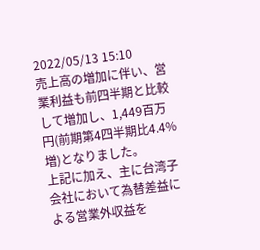2022/05/13 15:10
売上高の増加に伴い、営業利益も前四半期と比較して増加し、1,449百万円(前期第4四半期比4.4%増)となりました。
上記に加え、主に台湾子会社において為替差益による営業外収益を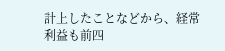計上したことなどから、経常利益も前四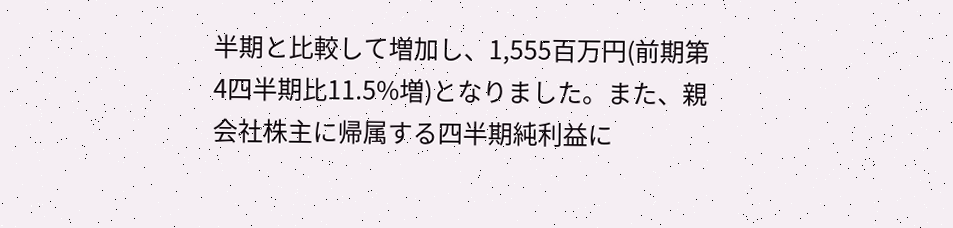半期と比較して増加し、1,555百万円(前期第4四半期比11.5%増)となりました。また、親会社株主に帰属する四半期純利益に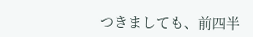つきましても、前四半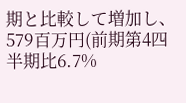期と比較して増加し、579百万円(前期第4四半期比6.7%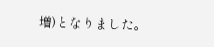増)となりました。